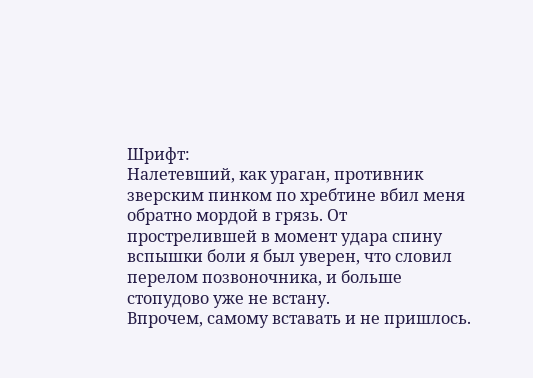Шрифт:
Налетевший, как ураган, противник зверским пинком по хребтине вбил меня обратно мордой в грязь. От прострелившей в момент удара спину вспышки боли я был уверен, что словил перелом позвоночника, и больше стопудово уже не встану.
Впрочем, самому вставать и не пришлось.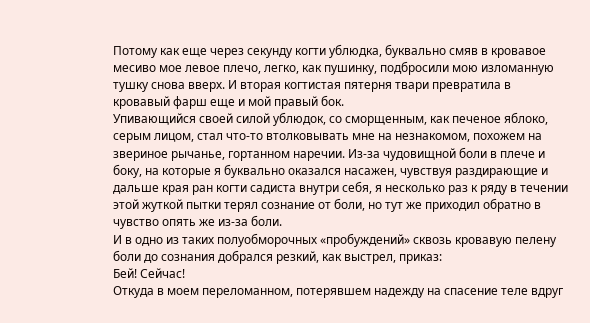Потому как еще через секунду когти ублюдка, буквально смяв в кровавое месиво мое левое плечо, легко, как пушинку, подбросили мою изломанную тушку снова вверх. И вторая когтистая пятерня твари превратила в кровавый фарш еще и мой правый бок.
Упивающийся своей силой ублюдок, со сморщенным, как печеное яблоко, серым лицом, стал что-то втолковывать мне на незнакомом, похожем на звериное рычанье, гортанном наречии. Из-за чудовищной боли в плече и боку, на которые я буквально оказался насажен, чувствуя раздирающие и дальше края ран когти садиста внутри себя, я несколько раз к ряду в течении этой жуткой пытки терял сознание от боли, но тут же приходил обратно в чувство опять же из-за боли.
И в одно из таких полуобморочных «пробуждений» сквозь кровавую пелену боли до сознания добрался резкий, как выстрел, приказ:
Бей! Сейчас!
Откуда в моем переломанном, потерявшем надежду на спасение теле вдруг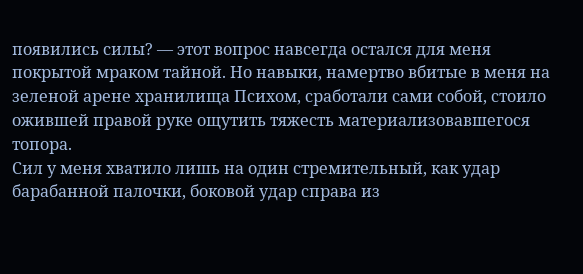появились силы? — этот вопрос навсегда остался для меня покрытой мраком тайной. Но навыки, намертво вбитые в меня на зеленой арене хранилища Психом, сработали сами собой, стоило ожившей правой руке ощутить тяжесть материализовавшегося топора.
Сил у меня хватило лишь на один стремительный, как удар барабанной палочки, боковой удар справа из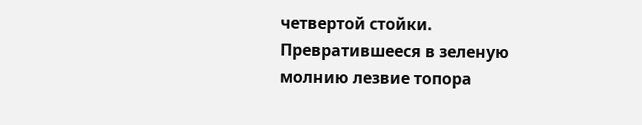четвертой стойки.
Превратившееся в зеленую молнию лезвие топора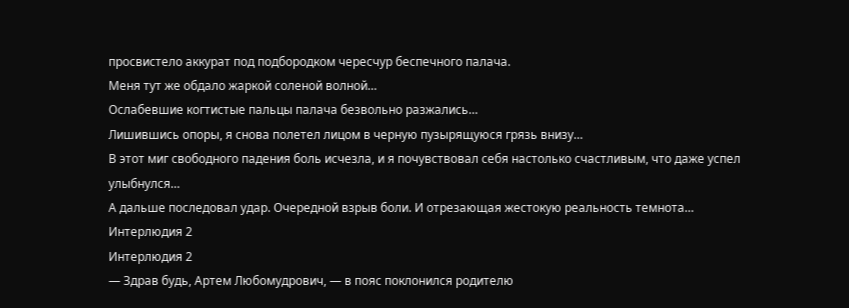просвистело аккурат под подбородком чересчур беспечного палача.
Меня тут же обдало жаркой соленой волной…
Ослабевшие когтистые пальцы палача безвольно разжались…
Лишившись опоры, я снова полетел лицом в черную пузырящуюся грязь внизу…
В этот миг свободного падения боль исчезла, и я почувствовал себя настолько счастливым, что даже успел улыбнулся…
А дальше последовал удар. Очередной взрыв боли. И отрезающая жестокую реальность темнота…
Интерлюдия 2
Интерлюдия 2
— Здрав будь, Артем Любомудрович, — в пояс поклонился родителю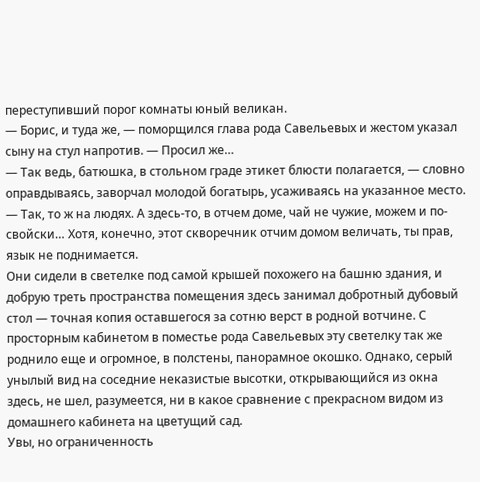переступивший порог комнаты юный великан.
— Борис, и туда же, — поморщился глава рода Савельевых и жестом указал сыну на стул напротив. — Просил же…
— Так ведь, батюшка, в стольном граде этикет блюсти полагается, — словно оправдываясь, заворчал молодой богатырь, усаживаясь на указанное место.
— Так, то ж на людях. А здесь-то, в отчем доме, чай не чужие, можем и по-свойски… Хотя, конечно, этот скворечник отчим домом величать, ты прав, язык не поднимается.
Они сидели в светелке под самой крышей похожего на башню здания, и добрую треть пространства помещения здесь занимал добротный дубовый стол — точная копия оставшегося за сотню верст в родной вотчине. С просторным кабинетом в поместье рода Савельевых эту светелку так же роднило еще и огромное, в полстены, панорамное окошко. Однако, серый унылый вид на соседние неказистые высотки, открывающийся из окна здесь, не шел, разумеется, ни в какое сравнение с прекрасном видом из домашнего кабинета на цветущий сад.
Увы, но ограниченность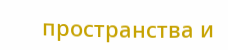пространства и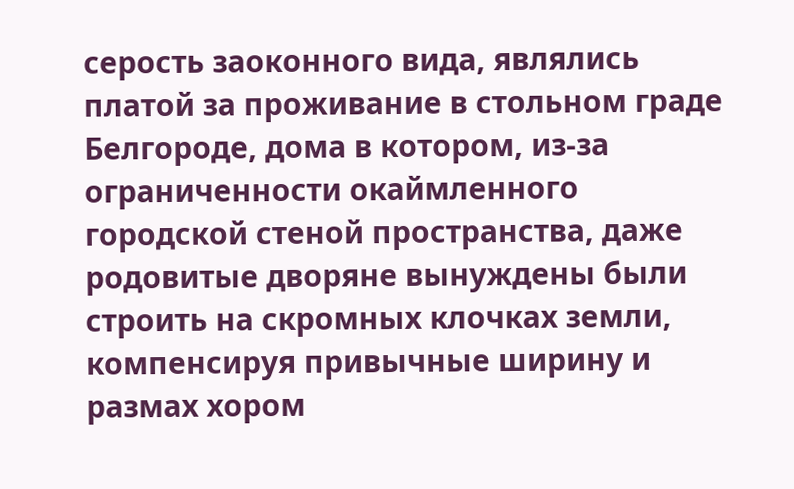серость заоконного вида, являлись платой за проживание в стольном граде Белгороде, дома в котором, из-за ограниченности окаймленного городской стеной пространства, даже родовитые дворяне вынуждены были строить на скромных клочках земли, компенсируя привычные ширину и размах хором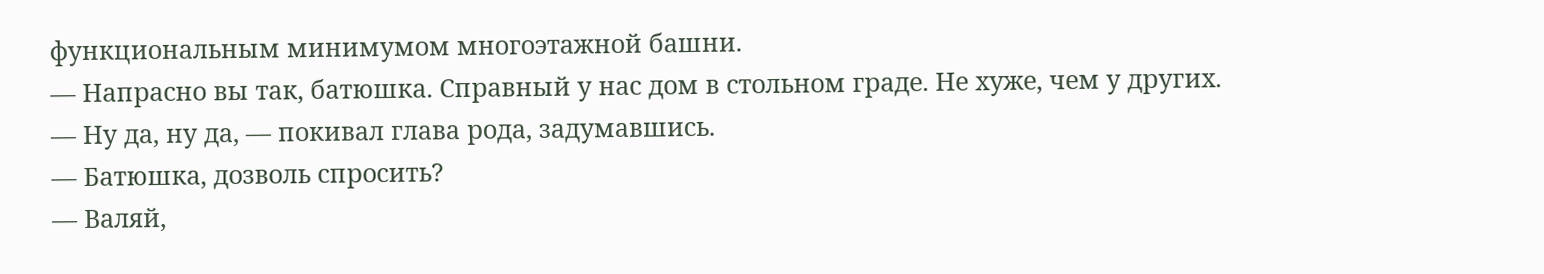функциональным минимумом многоэтажной башни.
— Напрасно вы так, батюшка. Справный у нас дом в стольном граде. Не хуже, чем у других.
— Ну да, ну да, — покивал глава рода, задумавшись.
— Батюшка, дозволь спросить?
— Валяй,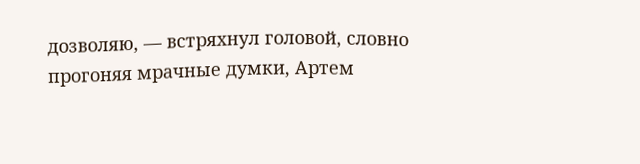дозволяю, — встряхнул головой, словно прогоняя мрачные думки, Артем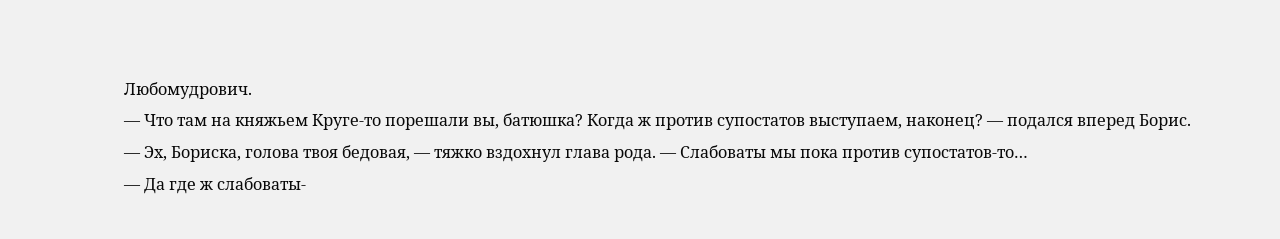Любомудрович.
— Что там на княжьем Круге-то порешали вы, батюшка? Когда ж против супостатов выступаем, наконец? — подался вперед Борис.
— Эх, Бориска, голова твоя бедовая, — тяжко вздохнул глава рода. — Слабоваты мы пока против супостатов-то…
— Да где ж слабоваты-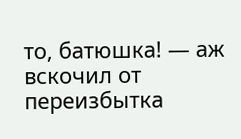то, батюшка! — аж вскочил от переизбытка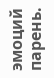эмоций парень.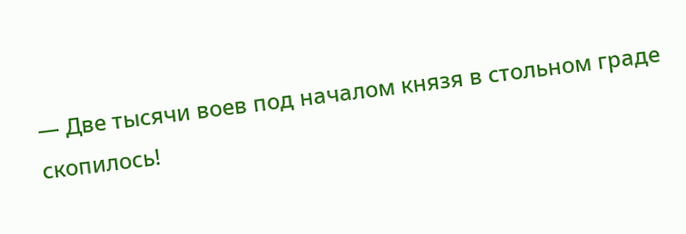— Две тысячи воев под началом князя в стольном граде скопилось!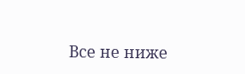Все не ниже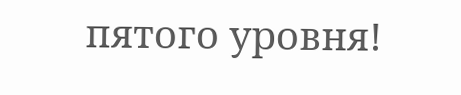пятого уровня!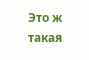Это ж такая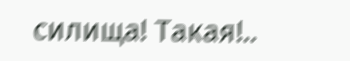силища! Такая!..